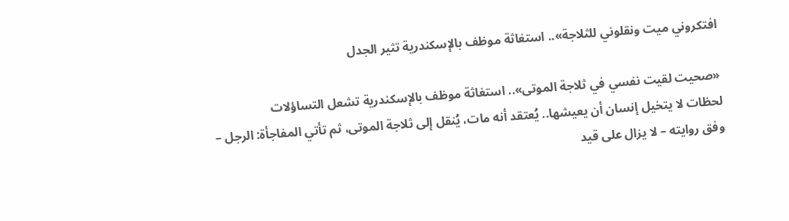افتكروني ميت ونقلوني للثلاجة».. استغاثة موظف بالإسكندرية تثير الجدل

«صحيت لقيت نفسي في ثلاجة الموتى».. استغاثة موظف بالإسكندرية تشعل التساؤلات
لحظات لا يتخيل إنسان أن يعيشها.. يُعتقد أنه مات، يُنقل إلى ثلاجة الموتى، ثم تأتي المفاجأة: الرجل – وفق روايته – لا يزال على قيد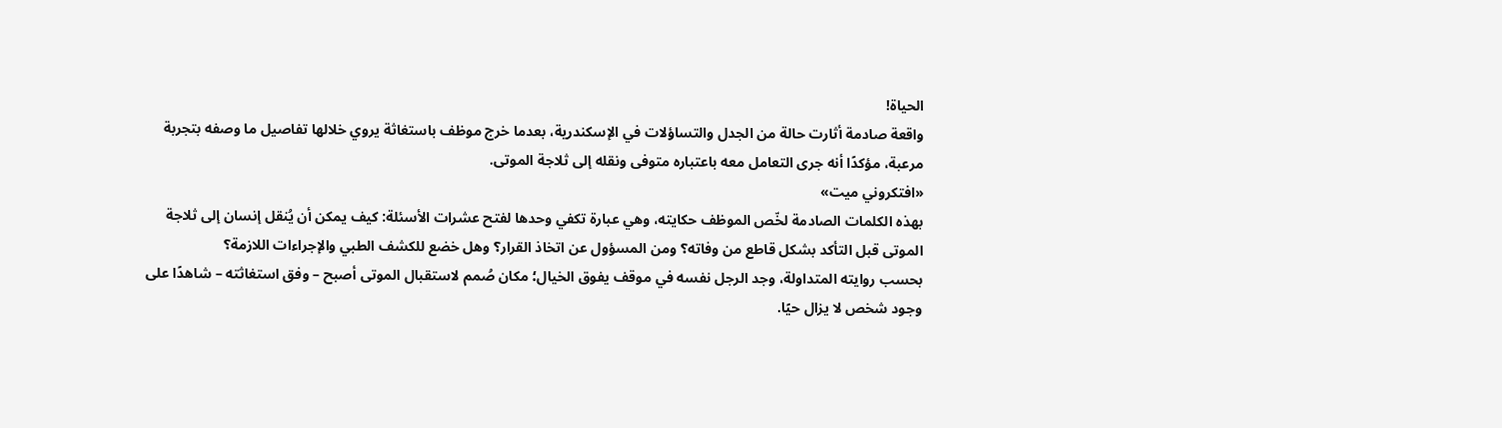الحياة!
واقعة صادمة أثارت حالة من الجدل والتساؤلات في الإسكندرية، بعدما خرج موظف باستغاثة يروي خلالها تفاصيل ما وصفه بتجربة مرعبة، مؤكدًا أنه جرى التعامل معه باعتباره متوفى ونقله إلى ثلاجة الموتى.
«افتكروني ميت»
بهذه الكلمات الصادمة لخّص الموظف حكايته، وهي عبارة تكفي وحدها لفتح عشرات الأسئلة: كيف يمكن أن يُنقل إنسان إلى ثلاجة الموتى قبل التأكد بشكل قاطع من وفاته؟ ومن المسؤول عن اتخاذ القرار؟ وهل خضع للكشف الطبي والإجراءات اللازمة؟
بحسب روايته المتداولة، وجد الرجل نفسه في موقف يفوق الخيال؛ مكان صُمم لاستقبال الموتى أصبح – وفق استغاثته – شاهدًا على وجود شخص لا يزال حيًا.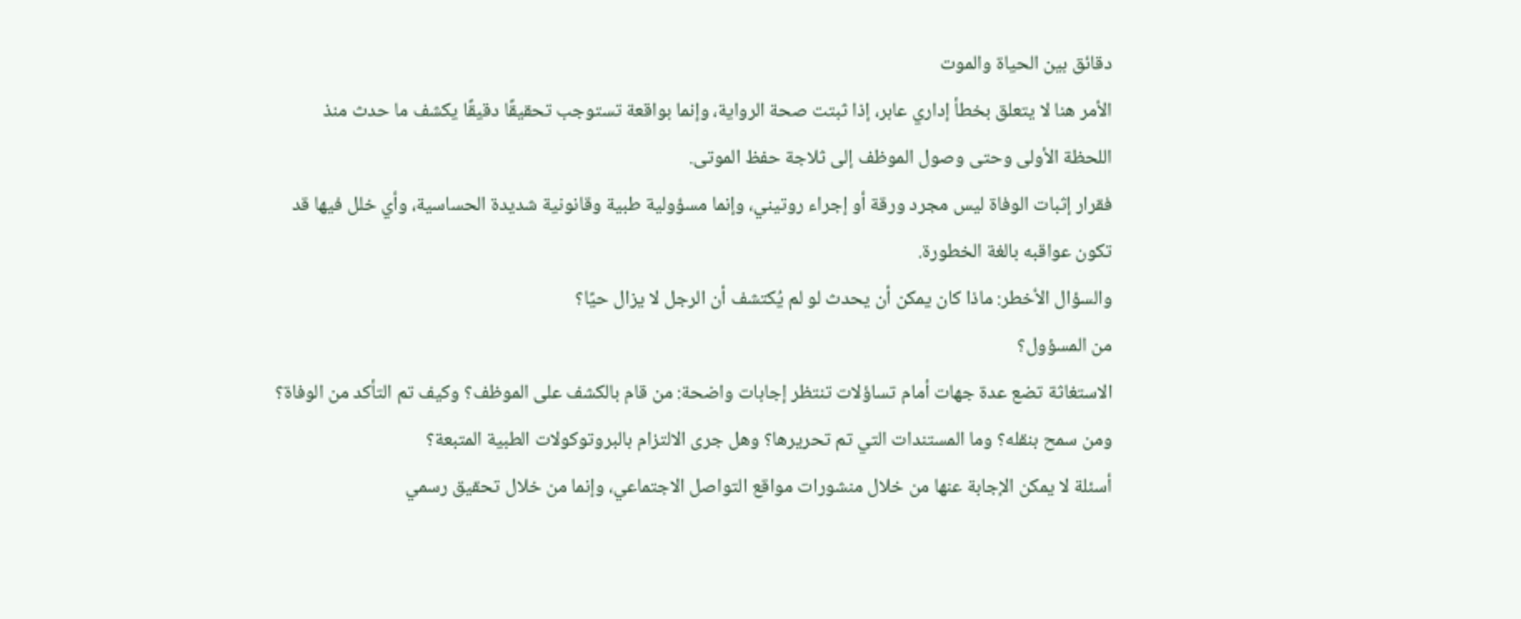دقائق بين الحياة والموت
الأمر هنا لا يتعلق بخطأ إداري عابر، إذا ثبتت صحة الرواية، وإنما بواقعة تستوجب تحقيقًا دقيقًا يكشف ما حدث منذ اللحظة الأولى وحتى وصول الموظف إلى ثلاجة حفظ الموتى.
فقرار إثبات الوفاة ليس مجرد ورقة أو إجراء روتيني، وإنما مسؤولية طبية وقانونية شديدة الحساسية، وأي خلل فيها قد تكون عواقبه بالغة الخطورة.
والسؤال الأخطر: ماذا كان يمكن أن يحدث لو لم يُكتشف أن الرجل لا يزال حيًا؟
من المسؤول؟
الاستغاثة تضع عدة جهات أمام تساؤلات تنتظر إجابات واضحة: من قام بالكشف على الموظف؟ وكيف تم التأكد من الوفاة؟ ومن سمح بنقله؟ وما المستندات التي تم تحريرها؟ وهل جرى الالتزام بالبروتوكولات الطبية المتبعة؟
أسئلة لا يمكن الإجابة عنها من خلال منشورات مواقع التواصل الاجتماعي، وإنما من خلال تحقيق رسمي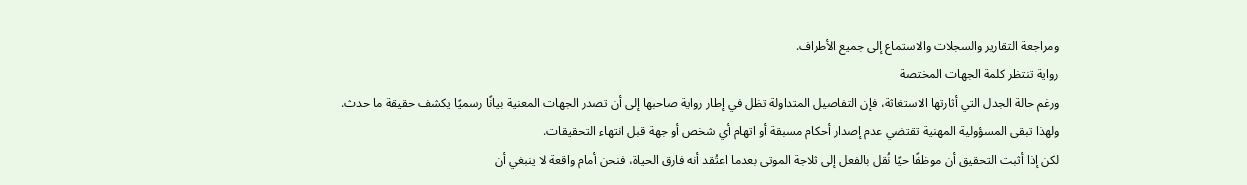ومراجعة التقارير والسجلات والاستماع إلى جميع الأطراف.
رواية تنتظر كلمة الجهات المختصة
ورغم حالة الجدل التي أثارتها الاستغاثة، فإن التفاصيل المتداولة تظل في إطار رواية صاحبها إلى أن تصدر الجهات المعنية بيانًا رسميًا يكشف حقيقة ما حدث.
ولهذا تبقى المسؤولية المهنية تقتضي عدم إصدار أحكام مسبقة أو اتهام أي شخص أو جهة قبل انتهاء التحقيقات.
لكن إذا أثبت التحقيق أن موظفًا حيًا نُقل بالفعل إلى ثلاجة الموتى بعدما اعتُقد أنه فارق الحياة، فنحن أمام واقعة لا ينبغي أن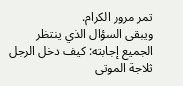تمر مرور الكرام.
ويبقى السؤال الذي ينتظر الجميع إجابته: كيف دخل الرجل ثلاجة الموتى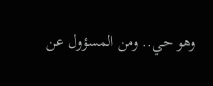وهو حي.. ومن المسؤول عن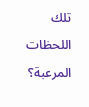تلك اللحظات المرعبة؟